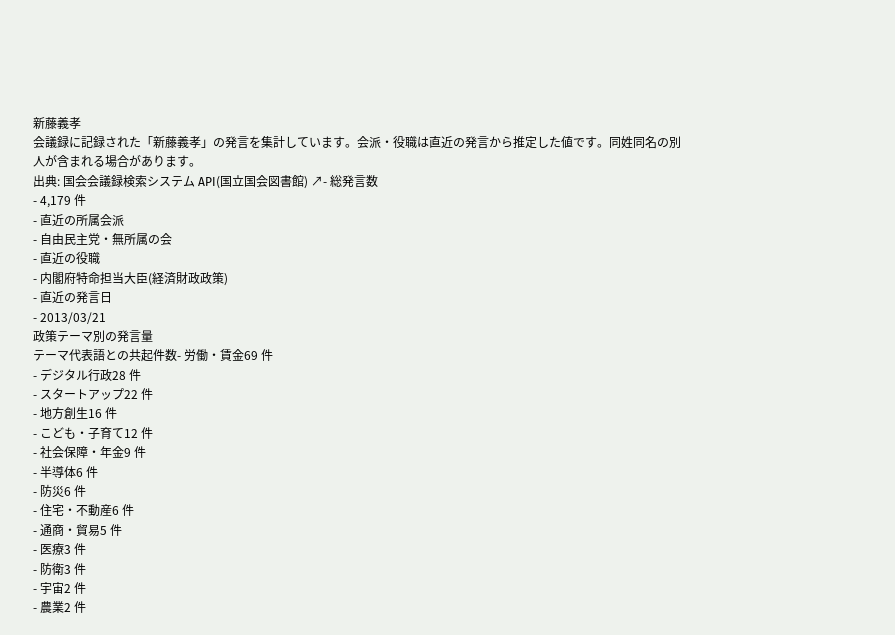新藤義孝
会議録に記録された「新藤義孝」の発言を集計しています。会派・役職は直近の発言から推定した値です。同姓同名の別人が含まれる場合があります。
出典: 国会会議録検索システム API(国立国会図書館) ↗- 総発言数
- 4,179 件
- 直近の所属会派
- 自由民主党・無所属の会
- 直近の役職
- 内閣府特命担当大臣(経済財政政策)
- 直近の発言日
- 2013/03/21
政策テーマ別の発言量
テーマ代表語との共起件数- 労働・賃金69 件
- デジタル行政28 件
- スタートアップ22 件
- 地方創生16 件
- こども・子育て12 件
- 社会保障・年金9 件
- 半導体6 件
- 防災6 件
- 住宅・不動産6 件
- 通商・貿易5 件
- 医療3 件
- 防衛3 件
- 宇宙2 件
- 農業2 件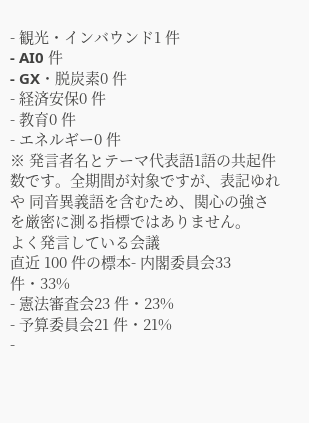- 観光・インバウンド1 件
- AI0 件
- GX・脱炭素0 件
- 経済安保0 件
- 教育0 件
- エネルギー0 件
※ 発言者名とテーマ代表語1語の共起件数です。全期間が対象ですが、表記ゆれや 同音異義語を含むため、関心の強さを厳密に測る指標ではありません。
よく発言している会議
直近 100 件の標本- 内閣委員会33 件・33%
- 憲法審査会23 件・23%
- 予算委員会21 件・21%
-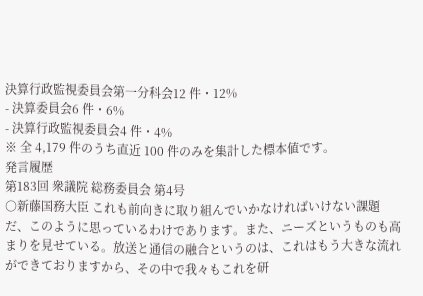決算行政監視委員会第一分科会12 件・12%
- 決算委員会6 件・6%
- 決算行政監視委員会4 件・4%
※ 全 4,179 件のうち直近 100 件のみを集計した標本値です。
発言履歴
第183回 衆議院 総務委員会 第4号
○新藤国務大臣 これも前向きに取り組んでいかなければいけない課題だ、このように思っているわけであります。また、ニーズというものも高まりを見せている。放送と通信の融合というのは、これはもう大きな流れができておりますから、その中で我々もこれを研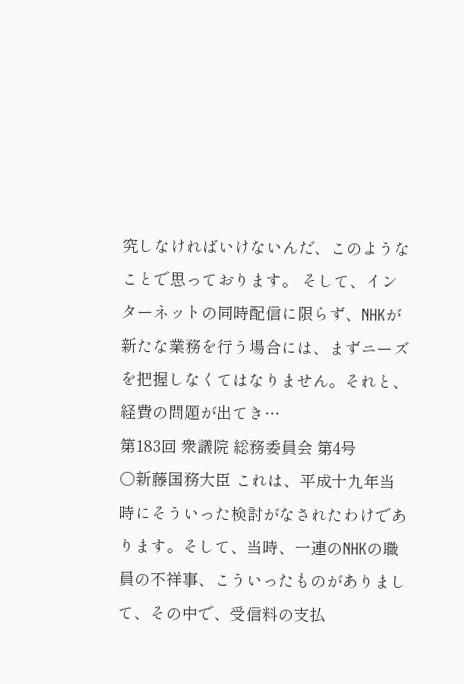究しなければいけないんだ、このようなことで思っております。 そして、インターネットの同時配信に限らず、NHKが新たな業務を行う場合には、まずニーズを把握しなくてはなりません。それと、経費の問題が出てき…
第183回 衆議院 総務委員会 第4号
○新藤国務大臣 これは、平成十九年当時にそういった検討がなされたわけであります。そして、当時、一連のNHKの職員の不祥事、こういったものがありまして、その中で、受信料の支払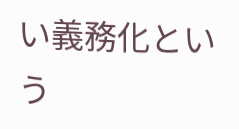い義務化という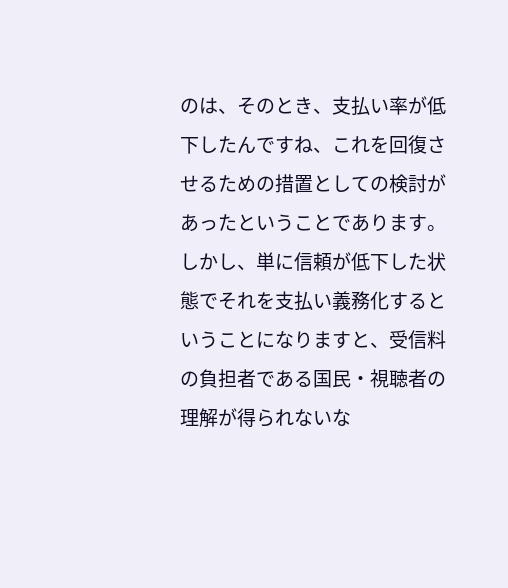のは、そのとき、支払い率が低下したんですね、これを回復させるための措置としての検討があったということであります。 しかし、単に信頼が低下した状態でそれを支払い義務化するということになりますと、受信料の負担者である国民・視聴者の理解が得られないな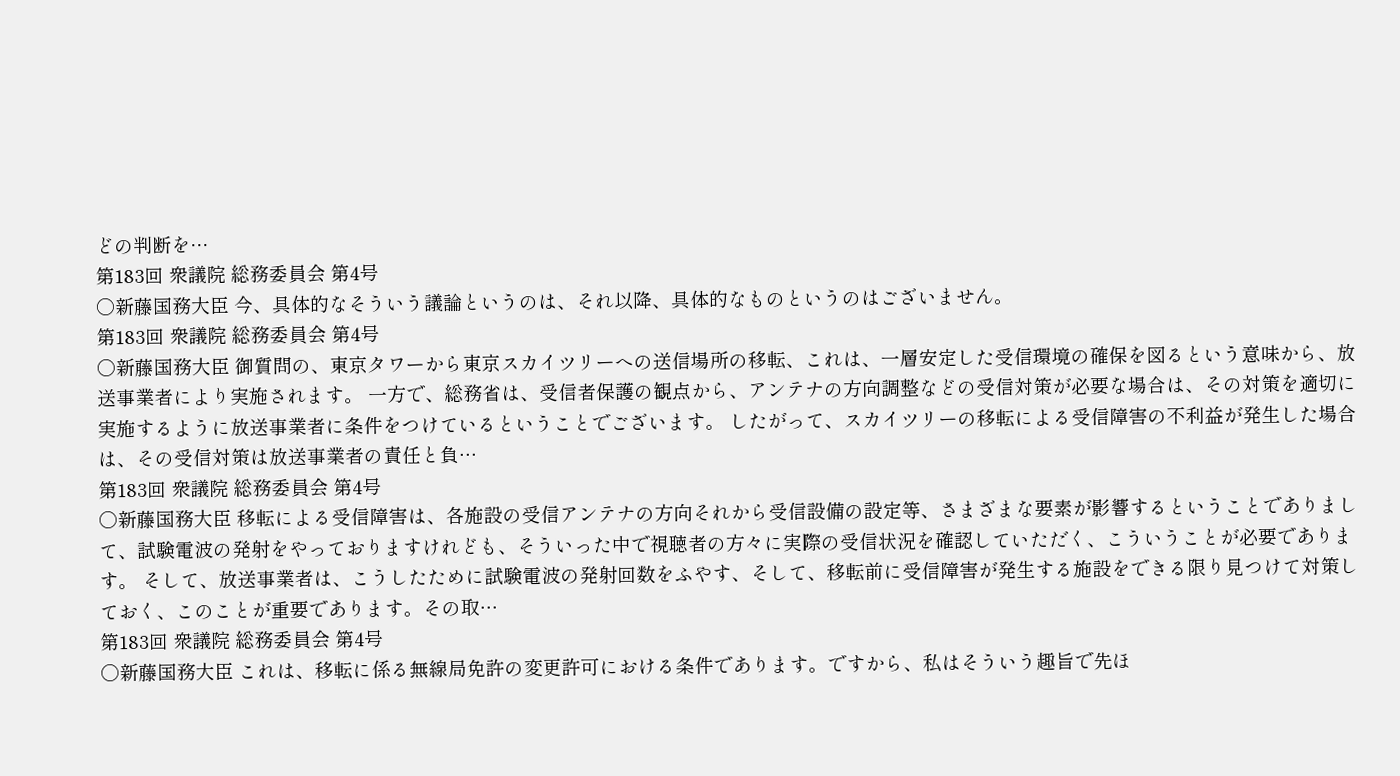どの判断を…
第183回 衆議院 総務委員会 第4号
○新藤国務大臣 今、具体的なそういう議論というのは、それ以降、具体的なものというのはございません。
第183回 衆議院 総務委員会 第4号
○新藤国務大臣 御質問の、東京タワーから東京スカイツリーへの送信場所の移転、これは、一層安定した受信環境の確保を図るという意味から、放送事業者により実施されます。 一方で、総務省は、受信者保護の観点から、アンテナの方向調整などの受信対策が必要な場合は、その対策を適切に実施するように放送事業者に条件をつけているということでございます。 したがって、スカイツリーの移転による受信障害の不利益が発生した場合は、その受信対策は放送事業者の責任と負…
第183回 衆議院 総務委員会 第4号
○新藤国務大臣 移転による受信障害は、各施設の受信アンテナの方向それから受信設備の設定等、さまざまな要素が影響するということでありまして、試験電波の発射をやっておりますけれども、そういった中で視聴者の方々に実際の受信状況を確認していただく、こういうことが必要であります。 そして、放送事業者は、こうしたために試験電波の発射回数をふやす、そして、移転前に受信障害が発生する施設をできる限り見つけて対策しておく、このことが重要であります。その取…
第183回 衆議院 総務委員会 第4号
○新藤国務大臣 これは、移転に係る無線局免許の変更許可における条件であります。ですから、私はそういう趣旨で先ほ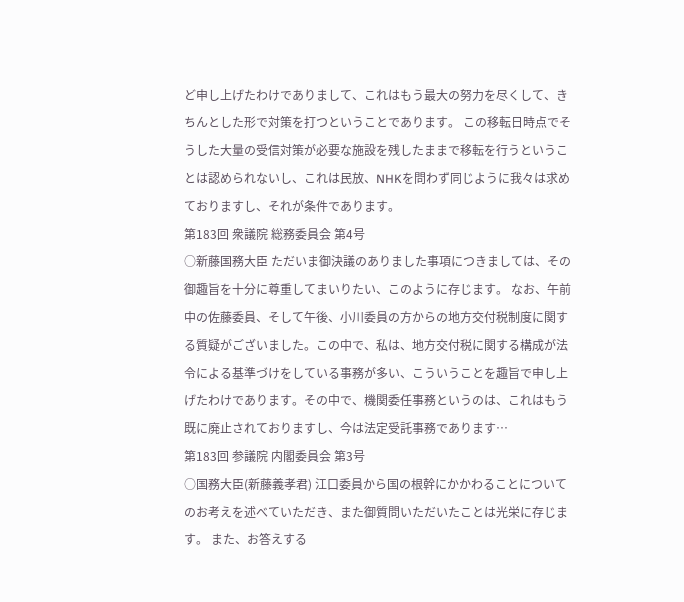ど申し上げたわけでありまして、これはもう最大の努力を尽くして、きちんとした形で対策を打つということであります。 この移転日時点でそうした大量の受信対策が必要な施設を残したままで移転を行うということは認められないし、これは民放、NHKを問わず同じように我々は求めておりますし、それが条件であります。
第183回 衆議院 総務委員会 第4号
○新藤国務大臣 ただいま御決議のありました事項につきましては、その御趣旨を十分に尊重してまいりたい、このように存じます。 なお、午前中の佐藤委員、そして午後、小川委員の方からの地方交付税制度に関する質疑がございました。この中で、私は、地方交付税に関する構成が法令による基準づけをしている事務が多い、こういうことを趣旨で申し上げたわけであります。その中で、機関委任事務というのは、これはもう既に廃止されておりますし、今は法定受託事務であります…
第183回 参議院 内閣委員会 第3号
○国務大臣(新藤義孝君) 江口委員から国の根幹にかかわることについてのお考えを述べていただき、また御質問いただいたことは光栄に存じます。 また、お答えする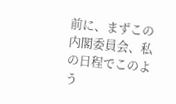前に、まずこの内閣委員会、私の日程でこのよう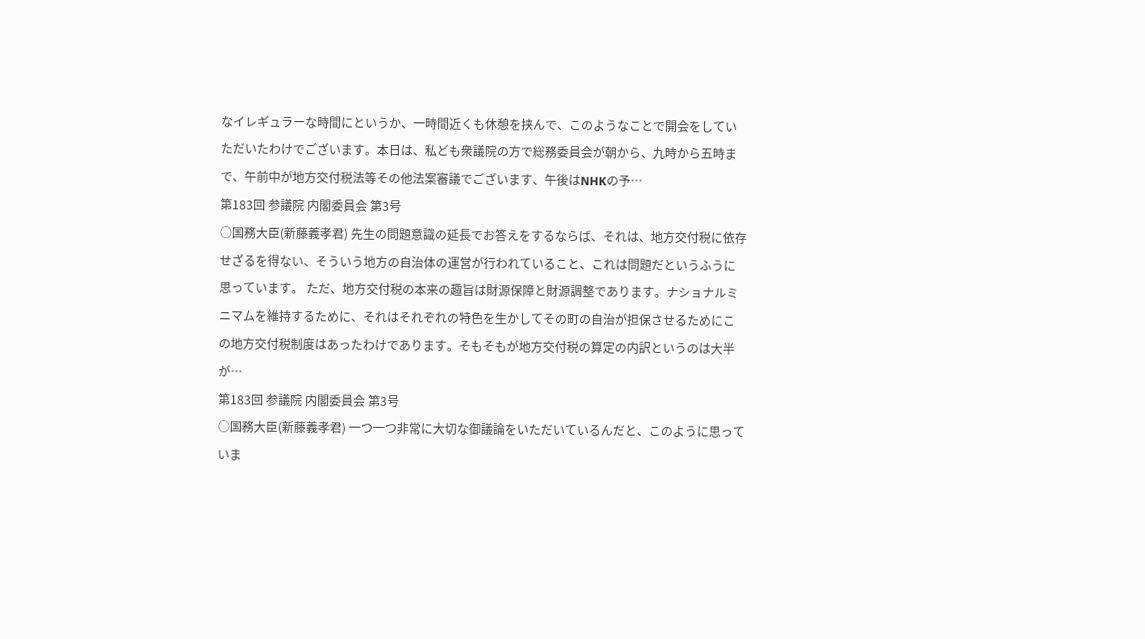なイレギュラーな時間にというか、一時間近くも休憩を挟んで、このようなことで開会をしていただいたわけでございます。本日は、私ども衆議院の方で総務委員会が朝から、九時から五時まで、午前中が地方交付税法等その他法案審議でございます、午後はNHKの予…
第183回 参議院 内閣委員会 第3号
○国務大臣(新藤義孝君) 先生の問題意識の延長でお答えをするならば、それは、地方交付税に依存せざるを得ない、そういう地方の自治体の運営が行われていること、これは問題だというふうに思っています。 ただ、地方交付税の本来の趣旨は財源保障と財源調整であります。ナショナルミニマムを維持するために、それはそれぞれの特色を生かしてその町の自治が担保させるためにこの地方交付税制度はあったわけであります。そもそもが地方交付税の算定の内訳というのは大半が…
第183回 参議院 内閣委員会 第3号
○国務大臣(新藤義孝君) 一つ一つ非常に大切な御議論をいただいているんだと、このように思っていま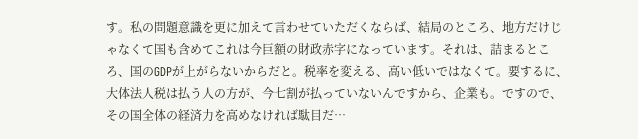す。私の問題意識を更に加えて言わせていただくならば、結局のところ、地方だけじゃなくて国も含めてこれは今巨額の財政赤字になっています。それは、詰まるところ、国のGDPが上がらないからだと。税率を変える、高い低いではなくて。要するに、大体法人税は払う人の方が、今七割が払っていないんですから、企業も。ですので、その国全体の経済力を高めなければ駄目だ…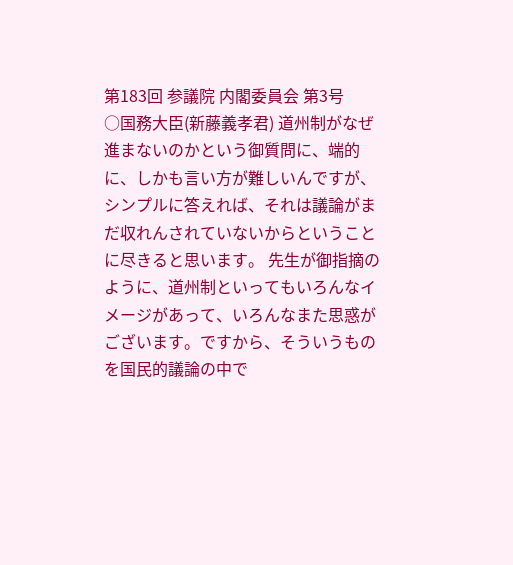第183回 参議院 内閣委員会 第3号
○国務大臣(新藤義孝君) 道州制がなぜ進まないのかという御質問に、端的に、しかも言い方が難しいんですが、シンプルに答えれば、それは議論がまだ収れんされていないからということに尽きると思います。 先生が御指摘のように、道州制といってもいろんなイメージがあって、いろんなまた思惑がございます。ですから、そういうものを国民的議論の中で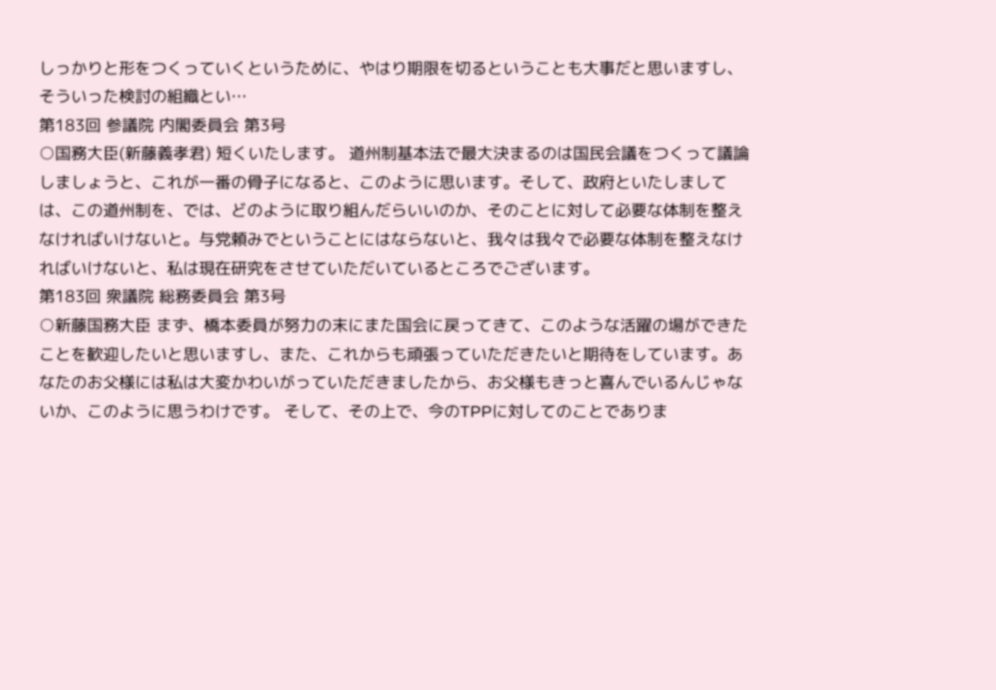しっかりと形をつくっていくというために、やはり期限を切るということも大事だと思いますし、そういった検討の組織とい…
第183回 参議院 内閣委員会 第3号
○国務大臣(新藤義孝君) 短くいたします。 道州制基本法で最大決まるのは国民会議をつくって議論しましょうと、これが一番の骨子になると、このように思います。そして、政府といたしましては、この道州制を、では、どのように取り組んだらいいのか、そのことに対して必要な体制を整えなければいけないと。与党頼みでということにはならないと、我々は我々で必要な体制を整えなければいけないと、私は現在研究をさせていただいているところでございます。
第183回 衆議院 総務委員会 第3号
○新藤国務大臣 まず、橋本委員が努力の末にまた国会に戻ってきて、このような活躍の場ができたことを歓迎したいと思いますし、また、これからも頑張っていただきたいと期待をしています。あなたのお父様には私は大変かわいがっていただきましたから、お父様もきっと喜んでいるんじゃないか、このように思うわけです。 そして、その上で、今のTPPに対してのことでありま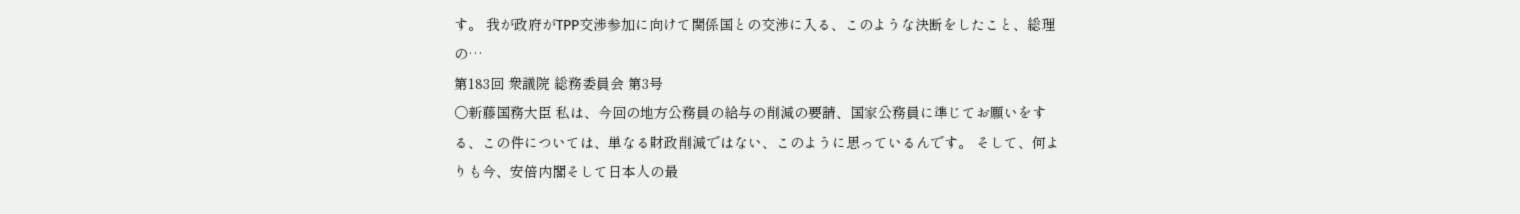す。 我が政府がTPP交渉参加に向けて関係国との交渉に入る、このような決断をしたこと、総理の…
第183回 衆議院 総務委員会 第3号
○新藤国務大臣 私は、今回の地方公務員の給与の削減の要請、国家公務員に準じてお願いをする、この件については、単なる財政削減ではない、このように思っているんです。 そして、何よりも今、安倍内閣そして日本人の最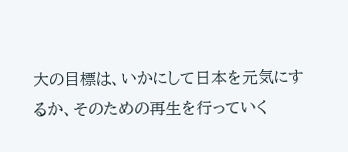大の目標は、いかにして日本を元気にするか、そのための再生を行っていく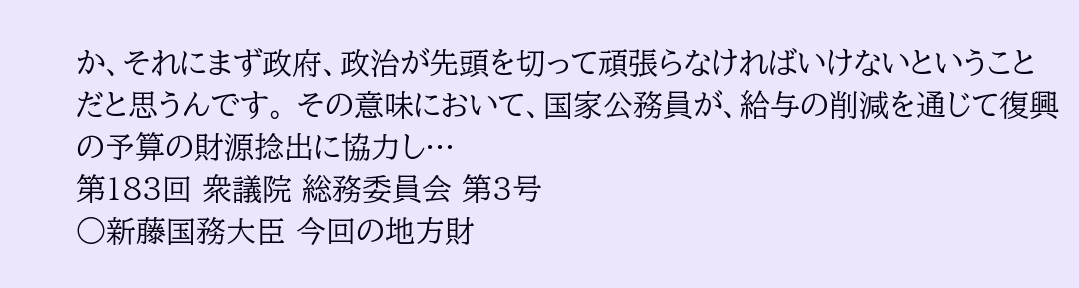か、それにまず政府、政治が先頭を切って頑張らなければいけないということだと思うんです。 その意味において、国家公務員が、給与の削減を通じて復興の予算の財源捻出に協力し…
第183回 衆議院 総務委員会 第3号
○新藤国務大臣 今回の地方財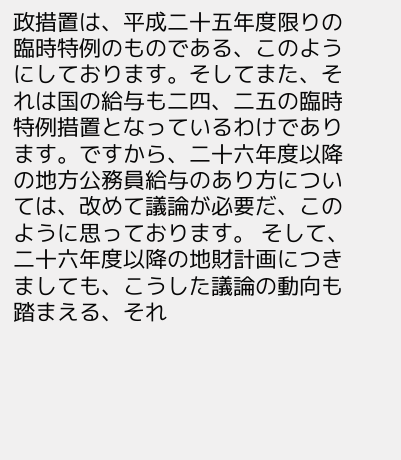政措置は、平成二十五年度限りの臨時特例のものである、このようにしております。そしてまた、それは国の給与も二四、二五の臨時特例措置となっているわけであります。ですから、二十六年度以降の地方公務員給与のあり方については、改めて議論が必要だ、このように思っております。 そして、二十六年度以降の地財計画につきましても、こうした議論の動向も踏まえる、それ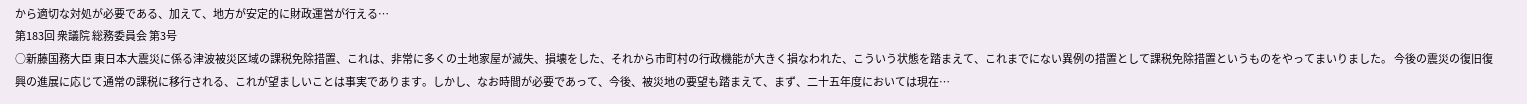から適切な対処が必要である、加えて、地方が安定的に財政運営が行える…
第183回 衆議院 総務委員会 第3号
○新藤国務大臣 東日本大震災に係る津波被災区域の課税免除措置、これは、非常に多くの土地家屋が滅失、損壊をした、それから市町村の行政機能が大きく損なわれた、こういう状態を踏まえて、これまでにない異例の措置として課税免除措置というものをやってまいりました。 今後の震災の復旧復興の進展に応じて通常の課税に移行される、これが望ましいことは事実であります。しかし、なお時間が必要であって、今後、被災地の要望も踏まえて、まず、二十五年度においては現在…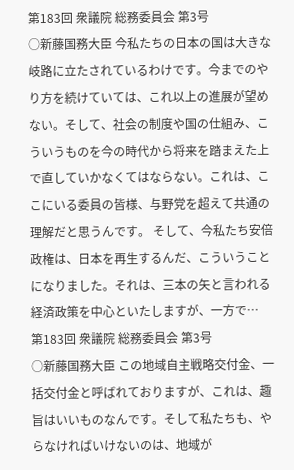第183回 衆議院 総務委員会 第3号
○新藤国務大臣 今私たちの日本の国は大きな岐路に立たされているわけです。今までのやり方を続けていては、これ以上の進展が望めない。そして、社会の制度や国の仕組み、こういうものを今の時代から将来を踏まえた上で直していかなくてはならない。これは、ここにいる委員の皆様、与野党を超えて共通の理解だと思うんです。 そして、今私たち安倍政権は、日本を再生するんだ、こういうことになりました。それは、三本の矢と言われる経済政策を中心といたしますが、一方で…
第183回 衆議院 総務委員会 第3号
○新藤国務大臣 この地域自主戦略交付金、一括交付金と呼ばれておりますが、これは、趣旨はいいものなんです。そして私たちも、やらなければいけないのは、地域が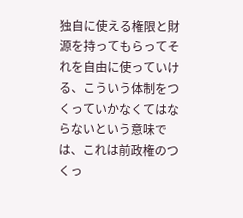独自に使える権限と財源を持ってもらってそれを自由に使っていける、こういう体制をつくっていかなくてはならないという意味では、これは前政権のつくっ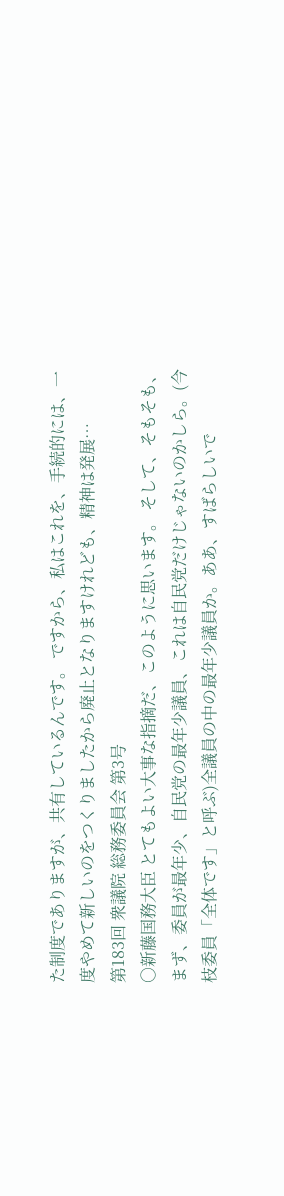た制度でありますが、共有しているんです。 ですから、私はこれを、手続的には、一度やめて新しいのをつくりましたから廃止となりますけれども、精神は発展…
第183回 衆議院 総務委員会 第3号
○新藤国務大臣 とてもよい大事な指摘だ、このように思います。 そして、そもそも、まず、委員が最年少、自民党の最年少議員、これは自民党だけじゃないのかしら。(今枝委員「全体です」と呼ぶ)全議員の中の最年少議員か。ああ、すばらしいで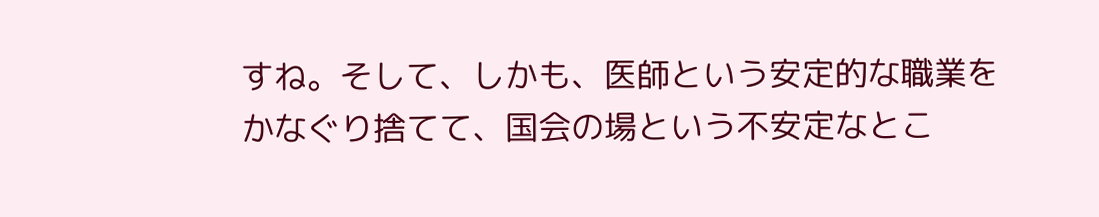すね。そして、しかも、医師という安定的な職業をかなぐり捨てて、国会の場という不安定なとこ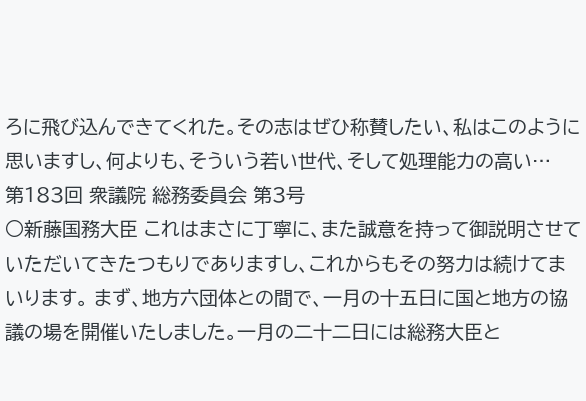ろに飛び込んできてくれた。その志はぜひ称賛したい、私はこのように思いますし、何よりも、そういう若い世代、そして処理能力の高い…
第183回 衆議院 総務委員会 第3号
○新藤国務大臣 これはまさに丁寧に、また誠意を持って御説明させていただいてきたつもりでありますし、これからもその努力は続けてまいります。 まず、地方六団体との間で、一月の十五日に国と地方の協議の場を開催いたしました。一月の二十二日には総務大臣と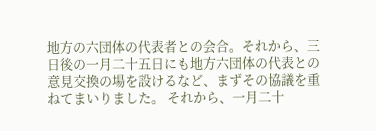地方の六団体の代表者との会合。それから、三日後の一月二十五日にも地方六団体の代表との意見交換の場を設けるなど、まずその協議を重ねてまいりました。 それから、一月二十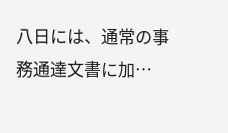八日には、通常の事務通達文書に加…